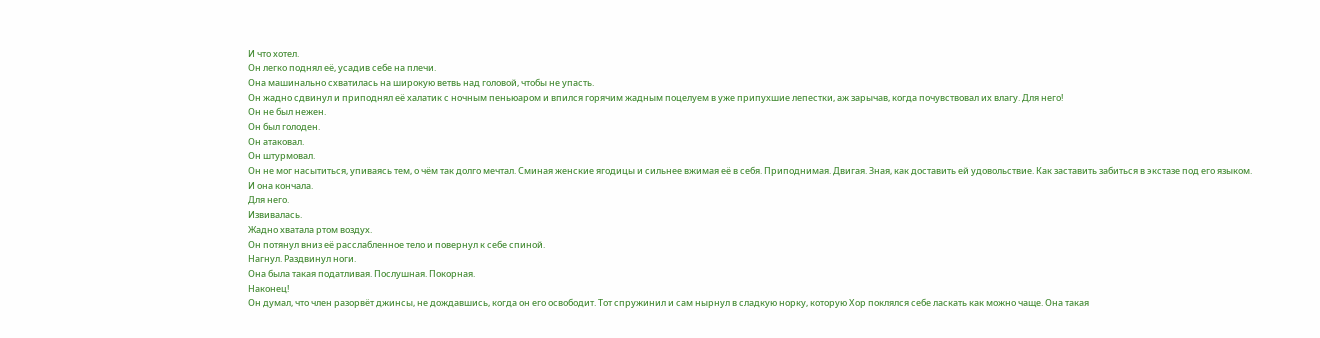И что хотел.
Он легко поднял её, усадив себе на плечи.
Она машинально схватилась на широкую ветвь над головой, чтобы не упасть.
Он жадно сдвинул и приподнял её халатик с ночным пеньюаром и впился горячим жадным поцелуем в уже припухшие лепестки, аж зарычав, когда почувствовал их влагу. Для него!
Он не был нежен.
Он был голоден.
Он атаковал.
Он штурмовал.
Он не мог насытиться, упиваясь тем, о чём так долго мечтал. Сминая женские ягодицы и сильнее вжимая её в себя. Приподнимая. Двигая. Зная, как доставить ей удовольствие. Как заставить забиться в экстазе под его языком.
И она кончала.
Для него.
Извивалась.
Жадно хватала ртом воздух.
Он потянул вниз её расслабленное тело и повернул к себе спиной.
Нагнул. Раздвинул ноги.
Она была такая податливая. Послушная. Покорная.
Наконец!
Он думал, что член разорвёт джинсы, не дождавшись, когда он его освободит. Тот спружинил и сам нырнул в сладкую норку, которую Хор поклялся себе ласкать как можно чаще. Она такая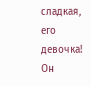сладкая, его девочка!
Он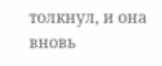толкнул, и она вновь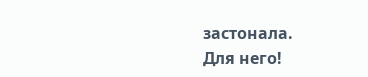застонала.
Для него!